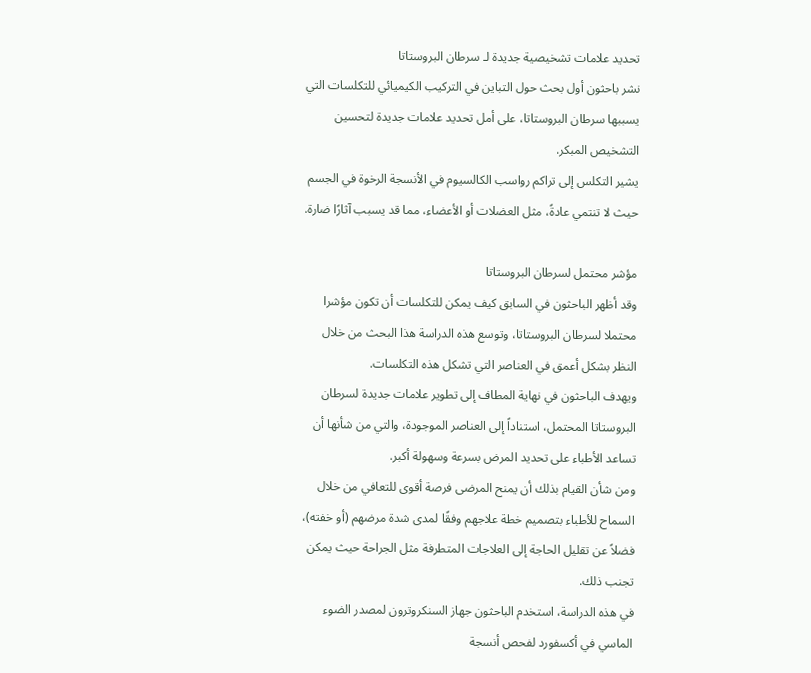تحديد علامات تشخيصية جديدة لـ سرطان البروستاتا
نشر باحثون أول بحث حول التباين في التركيب الكيميائي للتكلسات التي يسببها سرطان البروستاتا، على أمل تحديد علامات جديدة لتحسين التشخيص المبكر.
يشير التكلس إلى تراكم رواسب الكالسيوم في الأنسجة الرخوة في الجسم حيث لا تنتمي عادةً، مثل العضلات أو الأعضاء، مما قد يسبب آثارًا ضارة.

مؤشر محتمل لسرطان البروستاتا
وقد أظهر الباحثون في السابق كيف يمكن للتكلسات أن تكون مؤشرا محتملا لسرطان البروستاتا، وتوسع هذه الدراسة هذا البحث من خلال النظر بشكل أعمق في العناصر التي تشكل هذه التكلسات.
ويهدف الباحثون في نهاية المطاف إلى تطوير علامات جديدة لسرطان البروستاتا المحتمل، استناداً إلى العناصر الموجودة، والتي من شأنها أن تساعد الأطباء على تحديد المرض بسرعة وسهولة أكبر.
ومن شأن القيام بذلك أن يمنح المرضى فرصة أقوى للتعافي من خلال السماح للأطباء بتصميم خطة علاجهم وفقًا لمدى شدة مرضهم (أو خفته)، فضلاً عن تقليل الحاجة إلى العلاجات المتطرفة مثل الجراحة حيث يمكن تجنب ذلك.
في هذه الدراسة، استخدم الباحثون جهاز السنكروترون لمصدر الضوء الماسي في أكسفورد لفحص أنسجة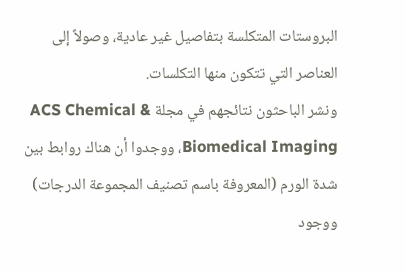البروستات المتكلسة بتفاصيل غير عادية، وصولاً إلى العناصر التي تتكون منها التكلسات.
ونشر الباحثون نتائجهم في مجلة ACS Chemical & Biomedical Imaging، ووجدوا أن هناك روابط بين شدة الورم (المعروفة باسم تصنيف المجموعة الدرجات) ووجود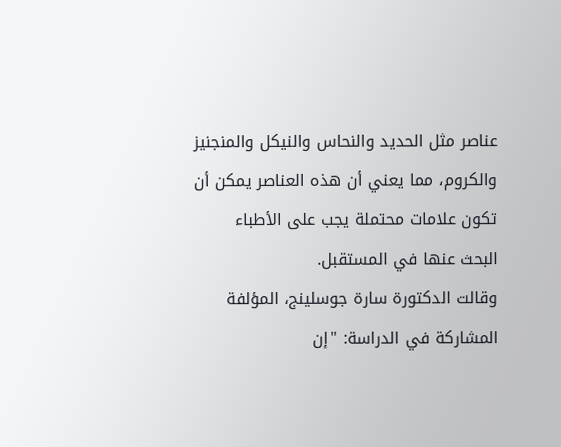عناصر مثل الحديد والنحاس والنيكل والمنجنيز والكروم، مما يعني أن هذه العناصر يمكن أن تكون علامات محتملة يجب على الأطباء البحث عنها في المستقبل.
وقالت الدكتورة سارة جوسلينج، المؤلفة المشاركة في الدراسة: "إن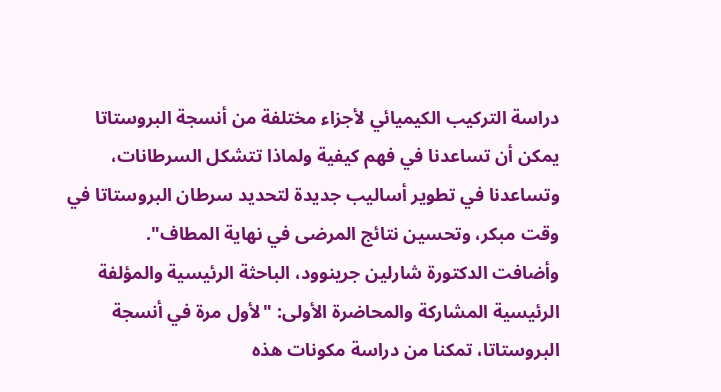دراسة التركيب الكيميائي لأجزاء مختلفة من أنسجة البروستاتا يمكن أن تساعدنا في فهم كيفية ولماذا تتشكل السرطانات، وتساعدنا في تطوير أساليب جديدة لتحديد سرطان البروستاتا في وقت مبكر، وتحسين نتائج المرضى في نهاية المطاف".
وأضافت الدكتورة شارلين جرينوود، الباحثة الرئيسية والمؤلفة الرئيسية المشاركة والمحاضرة الأولى: "لأول مرة في أنسجة البروستاتا، تمكنا من دراسة مكونات هذه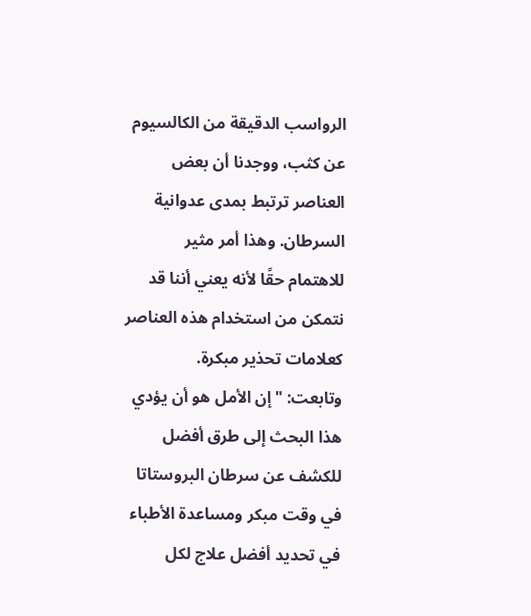الرواسب الدقيقة من الكالسيوم عن كثب، ووجدنا أن بعض العناصر ترتبط بمدى عدوانية السرطان. وهذا أمر مثير للاهتمام حقًا لأنه يعني أننا قد نتمكن من استخدام هذه العناصر كعلامات تحذير مبكرة.
وتابعت: "إن الأمل هو أن يؤدي هذا البحث إلى طرق أفضل للكشف عن سرطان البروستاتا في وقت مبكر ومساعدة الأطباء في تحديد أفضل علاج لكل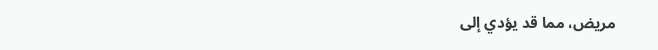مريض، مما قد يؤدي إلى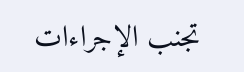تجنب الإجراءات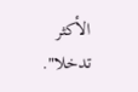الأكثر تدخلا".